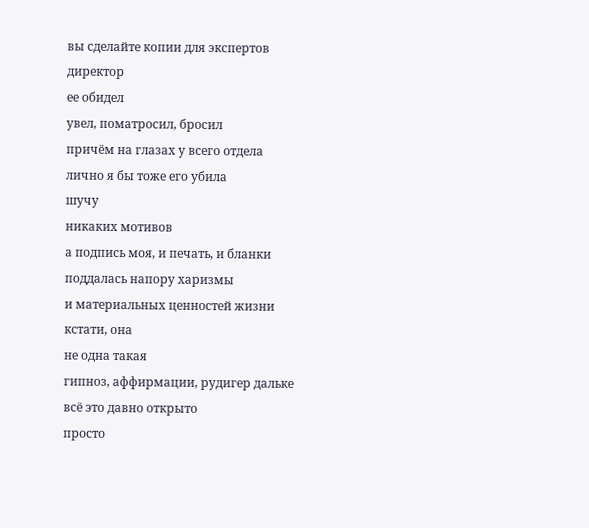вы сделайте копии для экспертов
директор
ее обидел
увел, поматросил, бросил
причём на глазах у всего отдела
лично я бы тоже его убила
шучу
никаких мотивов
а подпись моя, и печать, и бланки
поддалась напору харизмы
и материальных ценностей жизни
кстати, она
не одна такая
гипноз, аффирмации, рудигер дальке
всё это давно открыто
просто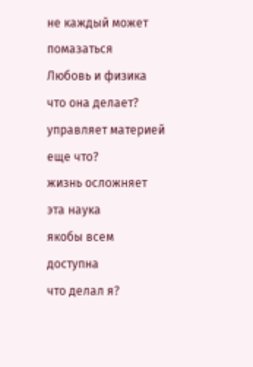не каждый может помазаться
Любовь и физика
что она делает?
управляет материей
еще что?
жизнь осложняет
эта наука
якобы всем доступна
что делал я?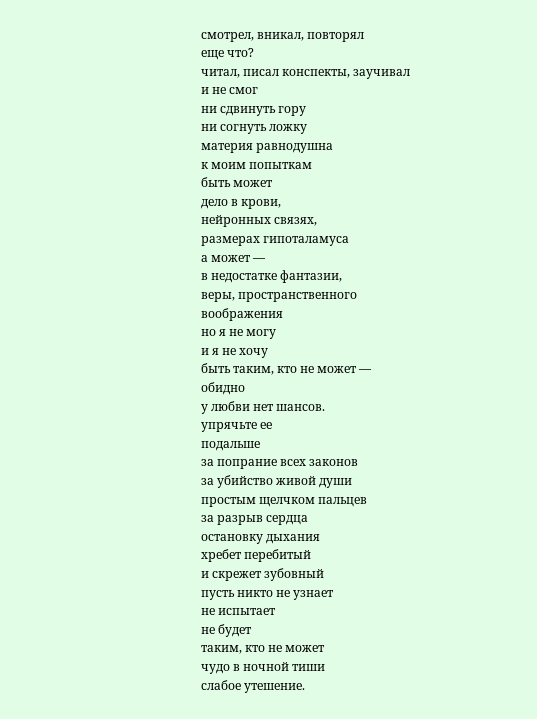смотрел, вникал, повторял
еще что?
читал, писал конспекты, заучивал
и не смог
ни сдвинуть гору
ни согнуть ложку
материя равнодушна
к моим попыткам
быть может
дело в крови,
нейронных связях,
размерах гипоталамуса
а может —
в недостатке фантазии,
веры, пространственного
воображения
но я не могу
и я не хочу
быть таким, кто не может —
обидно
у любви нет шансов.
упрячьте ее
подальше
за попрание всех законов
за убийство живой души
простым щелчком пальцев
за разрыв сердца
остановку дыхания
хребет перебитый
и скрежет зубовный
пусть никто не узнает
не испытает
не будет
таким, кто не может
чудо в ночной тиши
слабое утешение.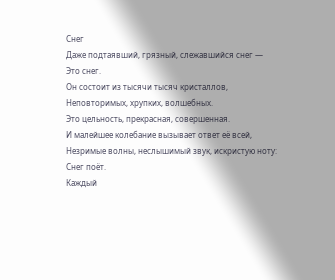Снег
Даже подтаявший, грязный, слежавшийся снег —
Это снег.
Он состоит из тысячи тысяч кристаллов,
Неповторимых, хрупких, волшебных.
Это цельность, прекрасная, совершенная.
И малейшее колебание вызывает ответ её всей,
Незримые волны, неслышимый звук, искристую ноту:
Снег поёт.
Каждый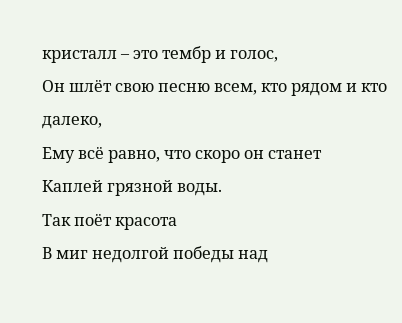кристалл – это тембр и голос,
Он шлёт свою песню всем, кто рядом и кто далеко,
Ему всё равно, что скоро он станет
Каплей грязной воды.
Так поёт красота
В миг недолгой победы над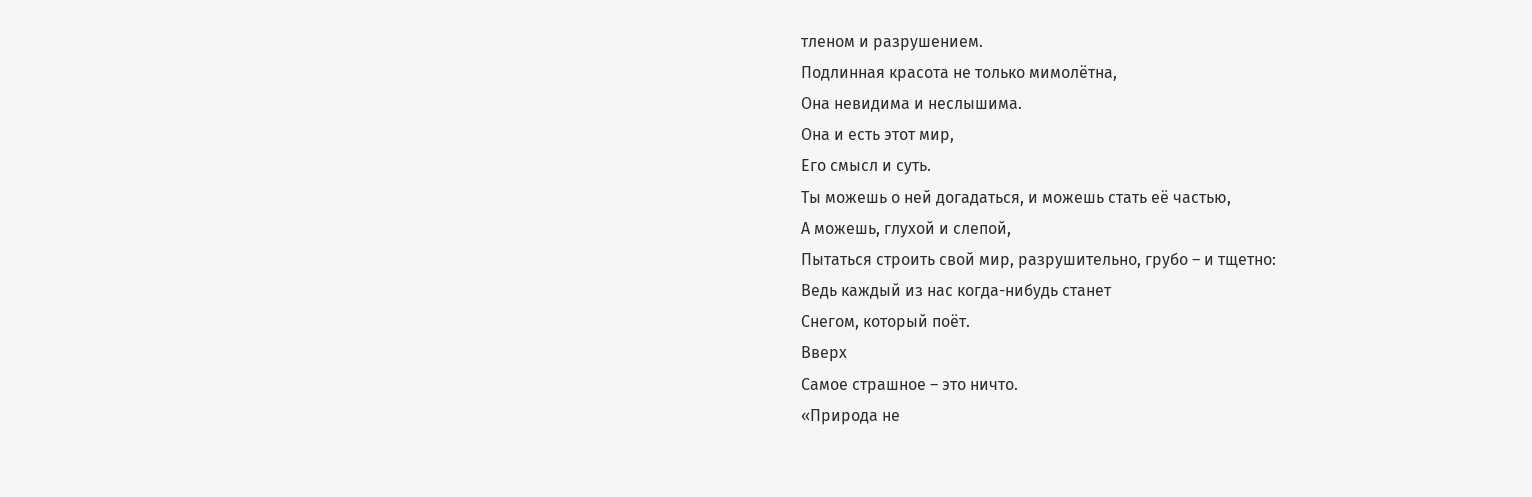тленом и разрушением.
Подлинная красота не только мимолётна,
Она невидима и неслышима.
Она и есть этот мир,
Его смысл и суть.
Ты можешь о ней догадаться, и можешь стать её частью,
А можешь, глухой и слепой,
Пытаться строить свой мир, разрушительно, грубо – и тщетно:
Ведь каждый из нас когда-нибудь станет
Снегом, который поёт.
Вверх
Самое страшное – это ничто.
«Природа не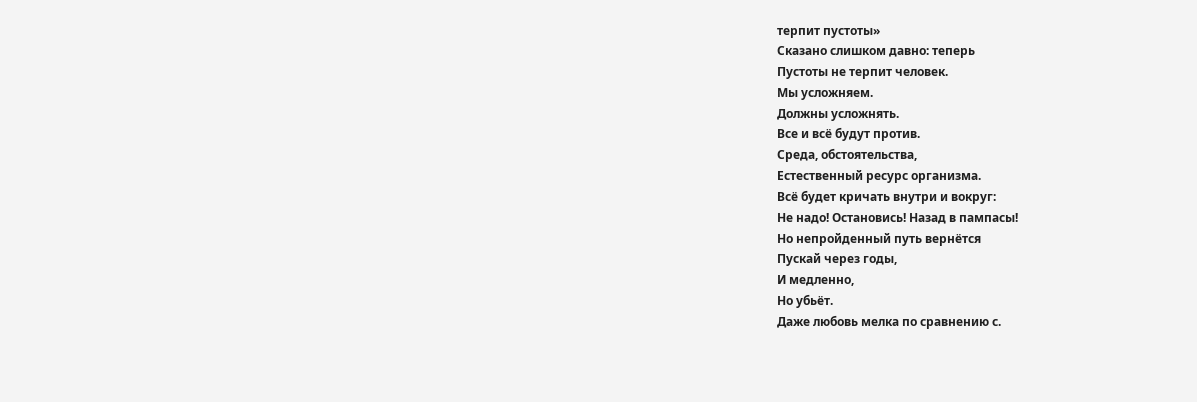терпит пустоты»
Сказано слишком давно: теперь
Пустоты не терпит человек.
Мы усложняем.
Должны усложнять.
Все и всё будут против.
Среда, обстоятельства,
Естественный ресурс организма.
Всё будет кричать внутри и вокруг:
Не надо! Остановись! Назад в пампасы!
Но непройденный путь вернётся
Пускай через годы,
И медленно,
Но убьёт.
Даже любовь мелка по сравнению с.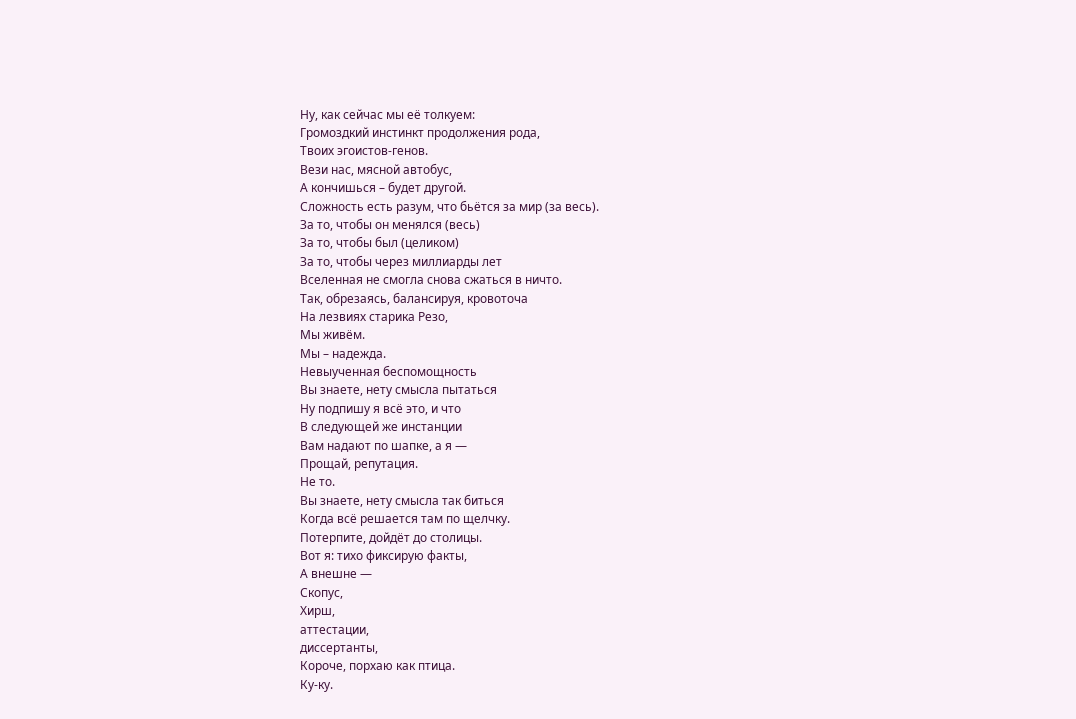Ну, как сейчас мы её толкуем:
Громоздкий инстинкт продолжения рода,
Твоих эгоистов-генов.
Вези нас, мясной автобус,
А кончишься – будет другой.
Сложность есть разум, что бьётся за мир (за весь).
За то, чтобы он менялся (весь)
За то, чтобы был (целиком)
За то, чтобы через миллиарды лет
Вселенная не смогла снова сжаться в ничто.
Так, обрезаясь, балансируя, кровоточа
На лезвиях старика Резо,
Мы живём.
Мы – надежда.
Невыученная беспомощность
Вы знаете, нету смысла пытаться
Ну подпишу я всё это, и что
В следующей же инстанции
Вам надают по шапке, а я —
Прощай, репутация.
Не то.
Вы знаете, нету смысла так биться
Когда всё решается там по щелчку.
Потерпите, дойдёт до столицы.
Вот я: тихо фиксирую факты,
А внешне —
Скопус,
Хирш,
аттестации,
диссертанты,
Короче, порхаю как птица.
Ку-ку.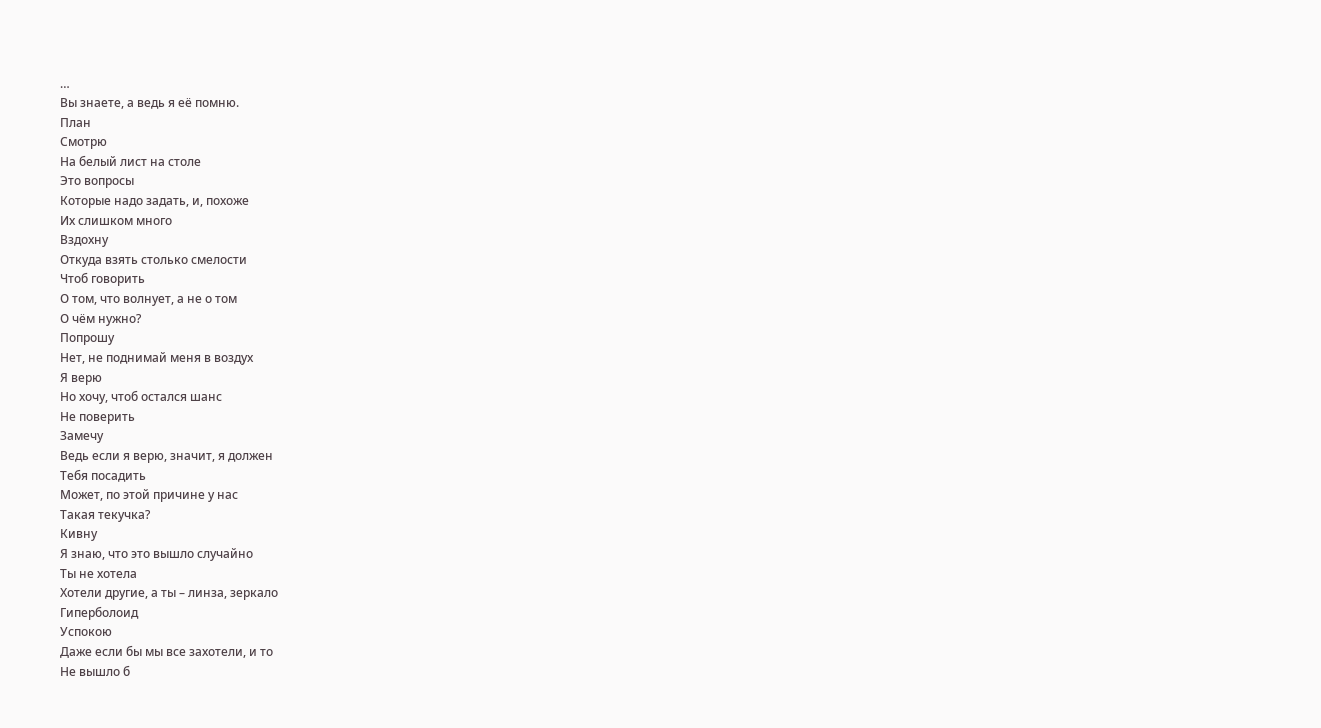…
Вы знаете, а ведь я её помню.
План
Смотрю
На белый лист на столе
Это вопросы
Которые надо задать, и, похоже
Их слишком много
Вздохну
Откуда взять столько смелости
Чтоб говорить
О том, что волнует, а не о том
О чём нужно?
Попрошу
Нет, не поднимай меня в воздух
Я верю
Но хочу, чтоб остался шанс
Не поверить
Замечу
Ведь если я верю, значит, я должен
Тебя посадить
Может, по этой причине у нас
Такая текучка?
Кивну
Я знаю, что это вышло случайно
Ты не хотела
Хотели другие, а ты – линза, зеркало
Гиперболоид
Успокою
Даже если бы мы все захотели, и то
Не вышло б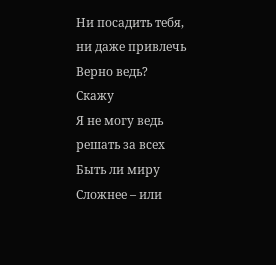Ни посадить тебя, ни даже привлечь
Верно ведь?
Скажу
Я не могу ведь решать за всех
Быть ли миру
Сложнее – или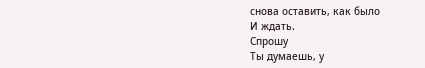снова оставить, как было
И ждать.
Спрошу
Ты думаешь, у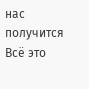нас получится
Всё это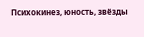Психокинез, юность, звёзды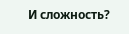И сложность?